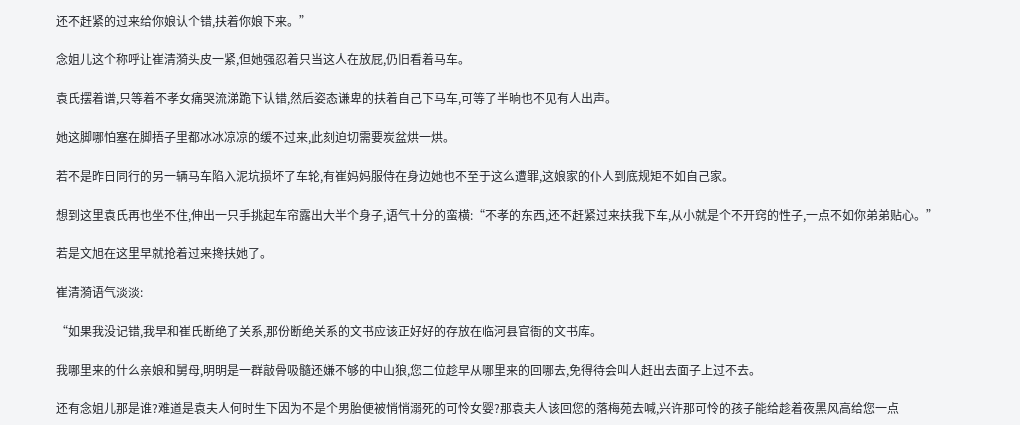还不赶紧的过来给你娘认个错,扶着你娘下来。”

念姐儿这个称呼让崔清漪头皮一紧,但她强忍着只当这人在放屁,仍旧看着马车。

袁氏摆着谱,只等着不孝女痛哭流涕跪下认错,然后姿态谦卑的扶着自己下马车,可等了半晌也不见有人出声。

她这脚哪怕塞在脚捂子里都冰冰凉凉的缓不过来,此刻迫切需要炭盆烘一烘。

若不是昨日同行的另一辆马车陷入泥坑损坏了车轮,有崔妈妈服侍在身边她也不至于这么遭罪,这娘家的仆人到底规矩不如自己家。

想到这里袁氏再也坐不住,伸出一只手挑起车帘露出大半个身子,语气十分的蛮横:“不孝的东西,还不赶紧过来扶我下车,从小就是个不开窍的性子,一点不如你弟弟贴心。”

若是文旭在这里早就抢着过来搀扶她了。

崔清漪语气淡淡:

“如果我没记错,我早和崔氏断绝了关系,那份断绝关系的文书应该正好好的存放在临河县官衙的文书库。

我哪里来的什么亲娘和舅母,明明是一群敲骨吸髓还嫌不够的中山狼,您二位趁早从哪里来的回哪去,免得待会叫人赶出去面子上过不去。

还有念姐儿那是谁?难道是袁夫人何时生下因为不是个男胎便被悄悄溺死的可怜女婴?那袁夫人该回您的落梅苑去喊,兴许那可怜的孩子能给趁着夜黑风高给您一点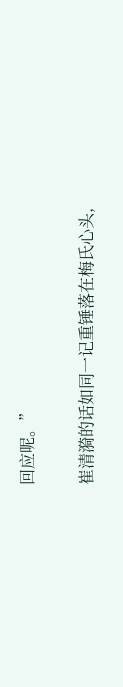回应呢。”

崔清漪的话如同一记重锤落在梅氏心头,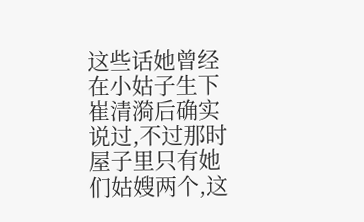这些话她曾经在小姑子生下崔清漪后确实说过,不过那时屋子里只有她们姑嫂两个,这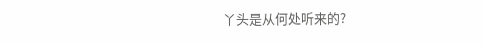丫头是从何处听来的?